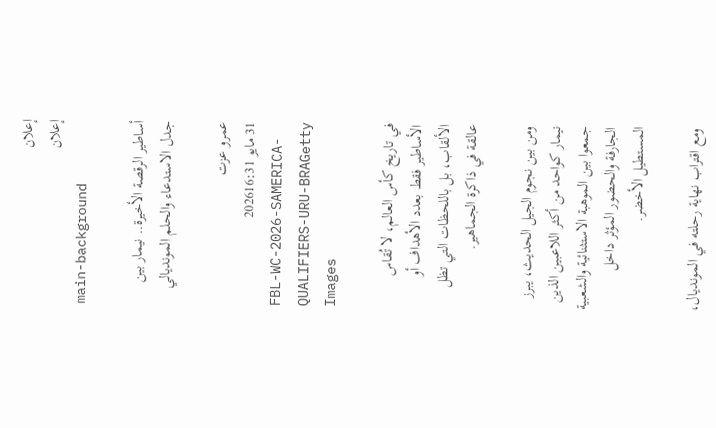إعلان
إعلان
main-background

أساطير الرقصة الأخيرة.. نيمار بين جدل الاستدعاء والحلم المونديالي

عمرو عزت
31 مايو 202616:31
FBL-WC-2026-SAMERICA-QUALIFIERS-URU-BRAGetty Images

في تاريخ كأس العالم، لا تُقاس الأساطير فقط بعدد الأهداف أو الألقاب، بل باللحظات التي تظل عالقة في ذاكرة الجماهير.

ومن بين نجوم الجيل الحديث، يبرز نيمار كواحد من أكثر اللاعبين الذين جمعوا بين الموهبة الاستثنائية والشعبية الجارفة والحضور المؤثر داخل المستطيل الأخضر.

ومع اقتراب نهاية رحلته في المونديال،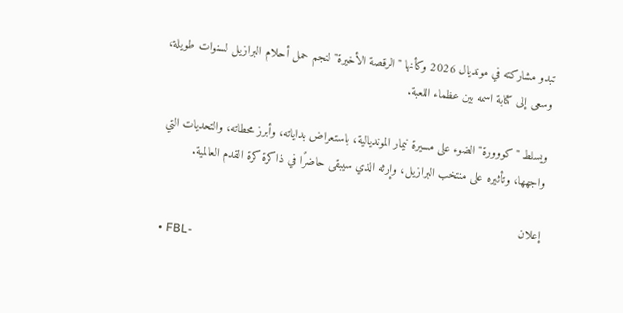تبدو مشاركته في مونديال 2026 وكأنها "الرقصة الأخيرة" لنجم حمل أحلام البرازيل لسنوات طويلة، وسعى إلى كتابة اسمه بين عظماء اللعبة.

ويسلط "كووورة" الضوء على مسيرة نيمار المونديالية، باستعراض بداياته، وأبرز محطاته، والتحديات التي واجهها، وتأثيره على منتخب البرازيل، وإرثه الذي سيبقى حاضرًا في ذاكرة كرة القدم العالمية.

إعلان
  • FBL-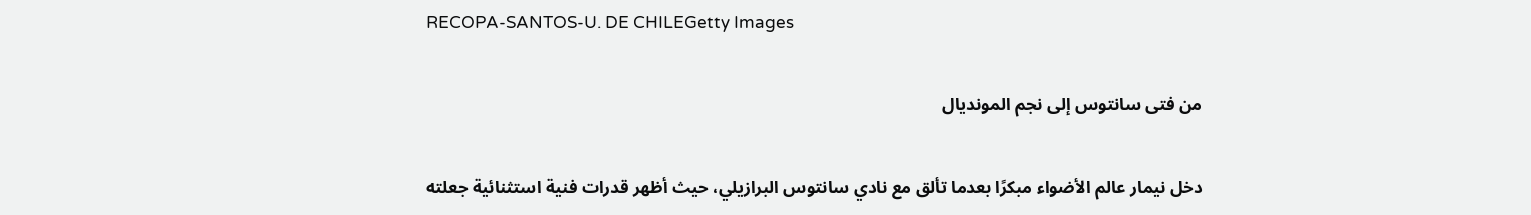RECOPA-SANTOS-U. DE CHILEGetty Images

    من فتى سانتوس إلى نجم المونديال

    دخل نيمار عالم الأضواء مبكرًا بعدما تألق مع نادي سانتوس البرازيلي، حيث أظهر قدرات فنية استثنائية جعلته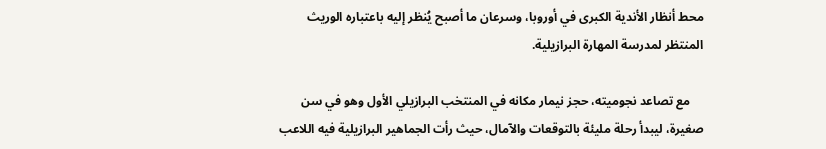محط أنظار الأندية الكبرى في أوروبا، وسرعان ما أصبح يُنظر إليه باعتباره الوريث المنتظر لمدرسة المهارة البرازيلية.

    مع تصاعد نجوميته، حجز نيمار مكانه في المنتخب البرازيلي الأول وهو في سن صغيرة، ليبدأ رحلة مليئة بالتوقعات والآمال، حيث رأت الجماهير البرازيلية فيه اللاعب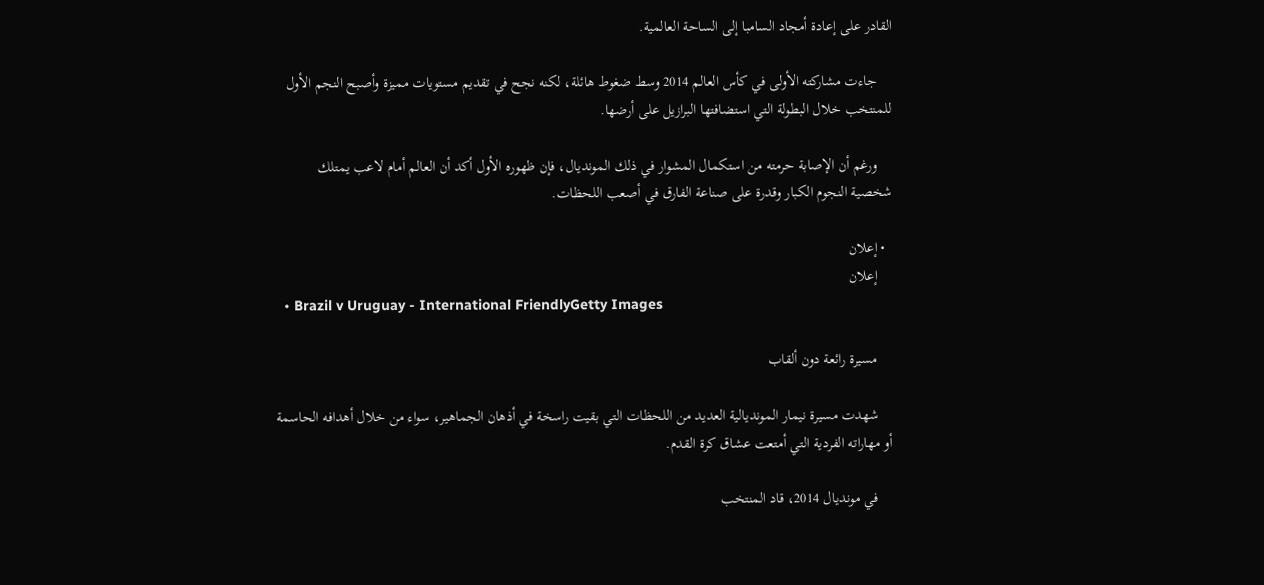القادر على إعادة أمجاد السامبا إلى الساحة العالمية.

    جاءت مشاركته الأولى في كأس العالم 2014 وسط ضغوط هائلة، لكنه نجح في تقديم مستويات مميزة وأصبح النجم الأول للمنتخب خلال البطولة التي استضافتها البرازيل على أرضها.

    ورغم أن الإصابة حرمته من استكمال المشوار في ذلك المونديال، فإن ظهوره الأول أكد أن العالم أمام لاعب يمتلك شخصية النجوم الكبار وقدرة على صناعة الفارق في أصعب اللحظات.

  • إعلان
    إعلان
  • Brazil v Uruguay - International FriendlyGetty Images

    مسيرة رائعة دون ألقاب

    شهدت مسيرة نيمار المونديالية العديد من اللحظات التي بقيت راسخة في أذهان الجماهير، سواء من خلال أهدافه الحاسمة أو مهاراته الفردية التي أمتعت عشاق كرة القدم.

    في مونديال 2014، قاد المنتخب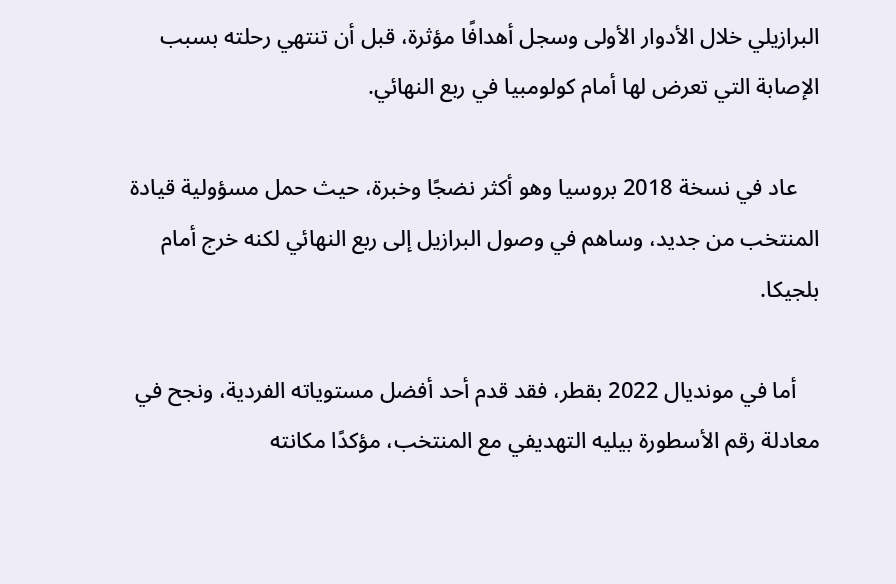البرازيلي خلال الأدوار الأولى وسجل أهدافًا مؤثرة، قبل أن تنتهي رحلته بسبب الإصابة التي تعرض لها أمام كولومبيا في ربع النهائي.

    عاد في نسخة 2018 بروسيا وهو أكثر نضجًا وخبرة، حيث حمل مسؤولية قيادة المنتخب من جديد، وساهم في وصول البرازيل إلى ربع النهائي لكنه خرج أمام بلجيكا.

    أما في مونديال 2022 بقطر، فقد قدم أحد أفضل مستوياته الفردية، ونجح في معادلة رقم الأسطورة بيليه التهديفي مع المنتخب، مؤكدًا مكانته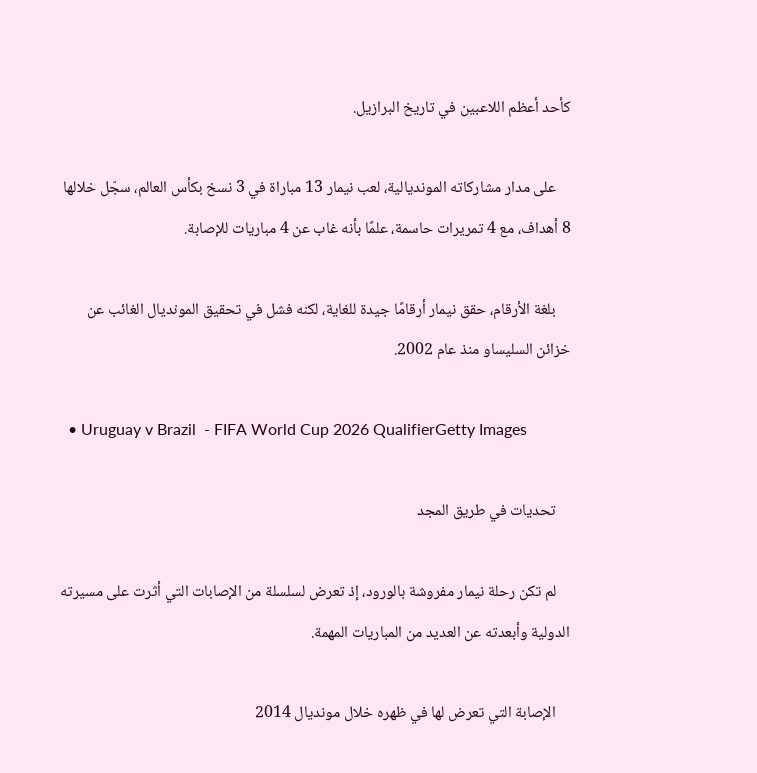كأحد أعظم اللاعبين في تاريخ البرازيل.

    على مدار مشاركاته المونديالية، لعب نيمار 13 مباراة في 3 نسخ بكأس العالم، سجّل خلالها 8 أهداف، مع 4 تمريرات حاسمة، علمًا بأنه غاب عن 4 مباريات للإصابة.

    بلغة الأرقام، حقق نيمار أرقامًا جيدة للغاية، لكنه فشل في تحقيق المونديال الغائب عن خزائن السليساو منذ عام 2002.

  • Uruguay v Brazil  - FIFA World Cup 2026 QualifierGetty Images

    تحديات في طريق المجد

    لم تكن رحلة نيمار مفروشة بالورود، إذ تعرض لسلسلة من الإصابات التي أثرت على مسيرته الدولية وأبعدته عن العديد من المباريات المهمة.

    الإصابة التي تعرض لها في ظهره خلال مونديال 2014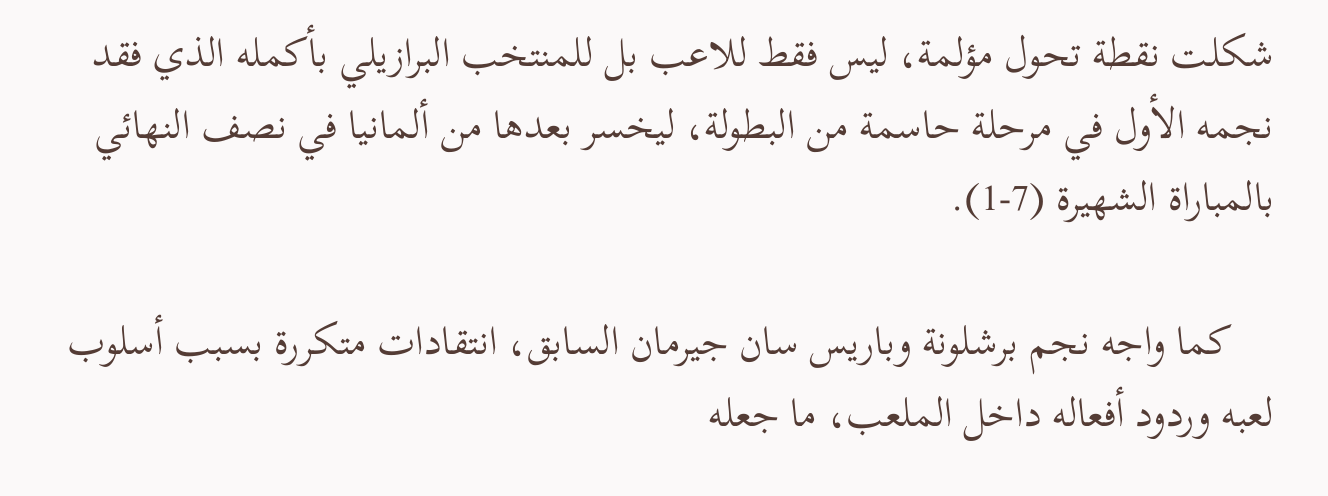شكلت نقطة تحول مؤلمة، ليس فقط للاعب بل للمنتخب البرازيلي بأكمله الذي فقد نجمه الأول في مرحلة حاسمة من البطولة، ليخسر بعدها من ألمانيا في نصف النهائي بالمباراة الشهيرة (7-1).

    كما واجه نجم برشلونة وباريس سان جيرمان السابق، انتقادات متكررة بسبب أسلوب لعبه وردود أفعاله داخل الملعب، ما جعله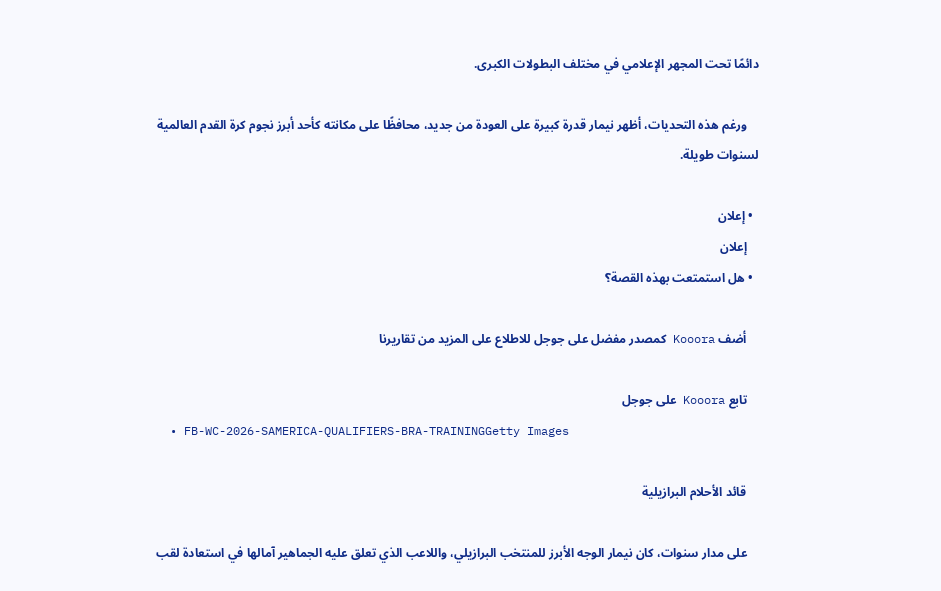دائمًا تحت المجهر الإعلامي في مختلف البطولات الكبرى.

    ورغم هذه التحديات، أظهر نيمار قدرة كبيرة على العودة من جديد، محافظًا على مكانته كأحد أبرز نجوم كرة القدم العالمية لسنوات طويلة.

  • إعلان
    إعلان
  • هل استمتعت بهذه القصة؟

    أضف Kooora كمصدر مفضل على جوجل للاطلاع على المزيد من تقاريرنا

    تابع Kooora على جوجل
  • FB-WC-2026-SAMERICA-QUALIFIERS-BRA-TRAININGGetty Images

    قائد الأحلام البرازيلية

    على مدار سنوات، كان نيمار الوجه الأبرز للمنتخب البرازيلي، واللاعب الذي تعلق عليه الجماهير آمالها في استعادة لقب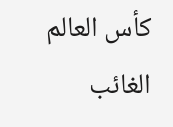كأس العالم الغائب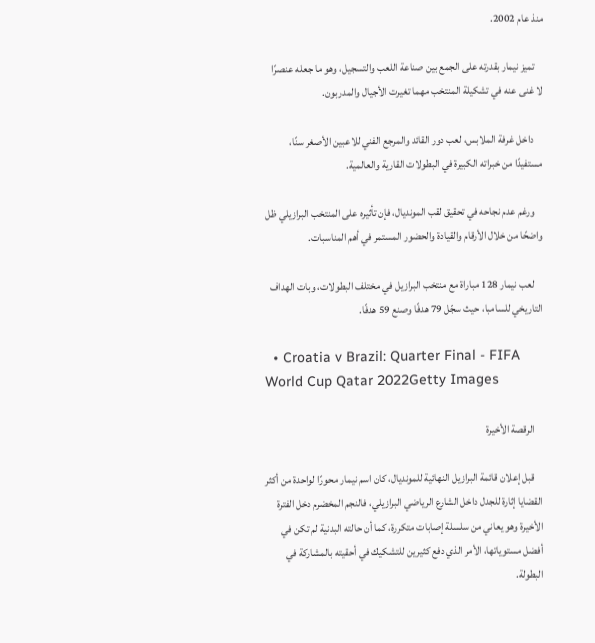منذ عام 2002.

    تميز نيمار بقدرته على الجمع بين صناعة اللعب والتسجيل، وهو ما جعله عنصرًا لا غنى عنه في تشكيلة المنتخب مهما تغيرت الأجيال والمدربون.

    داخل غرفة الملابس، لعب دور القائد والمرجع الفني للاعبين الأصغر سنًا، مستفيدًا من خبراته الكبيرة في البطولات القارية والعالمية.

    ورغم عدم نجاحه في تحقيق لقب المونديال، فإن تأثيره على المنتخب البرازيلي ظل واضحًا من خلال الأرقام والقيادة والحضور المستمر في أهم المناسبات.

    لعب نيمار 128 مباراة مع منتخب البرازيل في مختلف البطولات، وبات الهداف التاريخي للسامبا، حيث سجّل 79 هدفًا وصنع 59 هدفًا.

  • Croatia v Brazil: Quarter Final - FIFA World Cup Qatar 2022Getty Images

    الرقصة الأخيرة

    قبل إعلان قائمة البرازيل النهائية للمونديال، كان اسم نيمار محورًا لواحدة من أكثر القضايا إثارة للجدل داخل الشارع الرياضي البرازيلي، فالنجم المخضرم دخل الفترة الأخيرة وهو يعاني من سلسلة إصابات متكررة، كما أن حالته البدنية لم تكن في أفضل مستوياتها، الأمر الذي دفع كثيرين للتشكيك في أحقيته بالمشاركة في البطولة.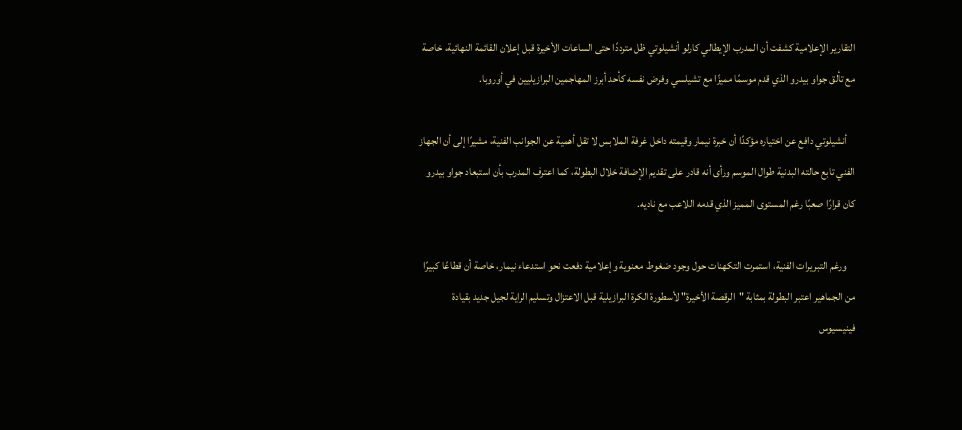التقارير الإعلامية كشفت أن المدرب الإيطالي كارلو أنشيلوتي ظل مترددًا حتى الساعات الأخيرة قبل إعلان القائمة النهائية، خاصة مع تألق جواو بيدرو الذي قدم موسمًا مميزًا مع تشيلسي وفرض نفسه كأحد أبرز المهاجمين البرازيليين في أوروبا.

    أنشيلوتي دافع عن اختياره مؤكدًا أن خبرة نيمار وقيمته داخل غرفة الملابس لا تقل أهمية عن الجوانب الفنية، مشيرًا إلى أن الجهاز الفني تابع حالته البدنية طوال الموسم ورأى أنه قادر على تقديم الإضافة خلال البطولة، كما اعترف المدرب بأن استبعاد جواو بيدرو كان قرارًا صعبًا رغم المستوى المميز الذي قدمه اللاعب مع ناديه.

    ورغم التبريرات الفنية، استمرت التكهنات حول وجود ضغوط معنوية وإعلامية دفعت نحو استدعاء نيمار، خاصة أن قطاعًا كبيرًا من الجماهير اعتبر البطولة بمثابة "الرقصة الأخيرة" لأسطورة الكرة البرازيلية قبل الاعتزال وتسليم الراية لجيل جديد بقيادة فينيسيوس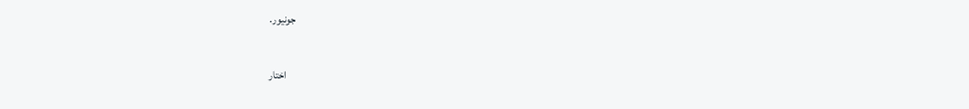جونيور.

    اختار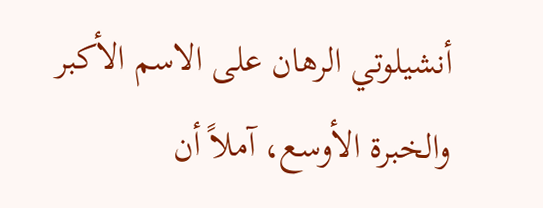أنشيلوتي الرهان على الاسم الأكبر والخبرة الأوسع، آملاً أن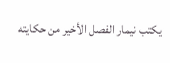يكتب نيمار الفصل الأخير من حكايته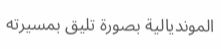المونديالية بصورة تليق بمسيرته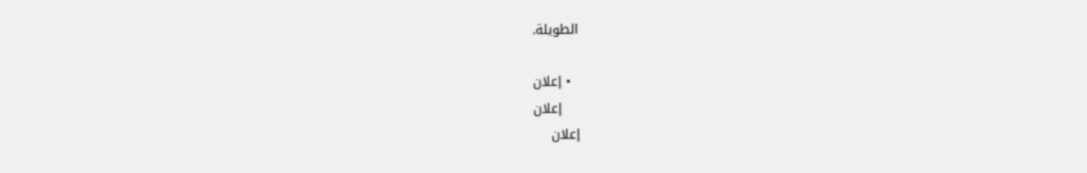الطويلة.

  • إعلان
    إعلان
إعلان